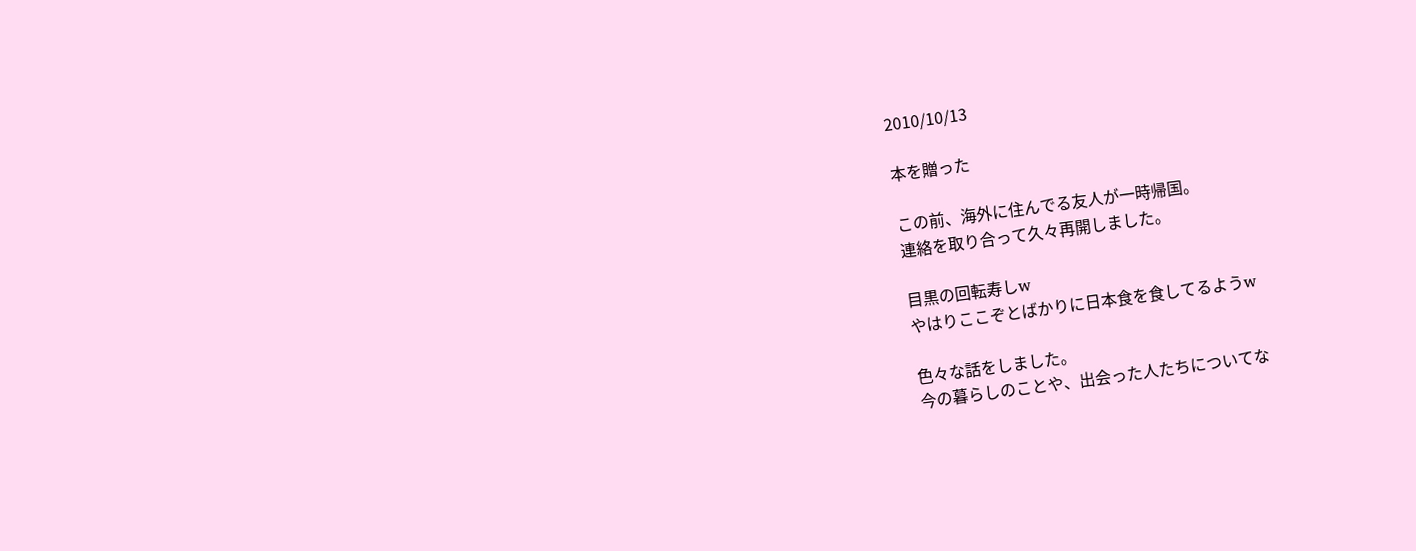2010/10/13

本を贈った

この前、海外に住んでる友人が一時帰国。
連絡を取り合って久々再開しました。

目黒の回転寿しw
やはりここぞとばかりに日本食を食してるようw

色々な話をしました。
今の暮らしのことや、出会った人たちについてな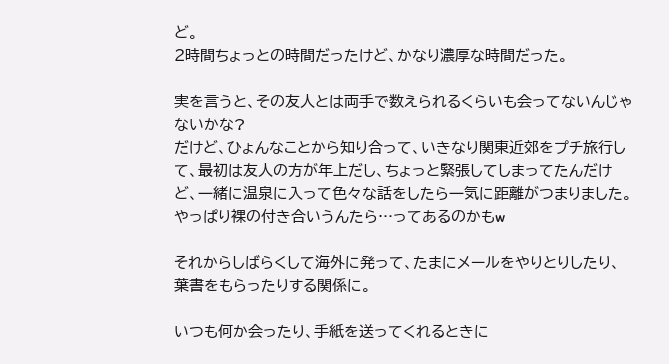ど。
2時間ちょっとの時間だったけど、かなり濃厚な時間だった。

実を言うと、その友人とは両手で数えられるくらいも会ってないんじゃないかな?
だけど、ひょんなことから知り合って、いきなり関東近郊をプチ旅行して、最初は友人の方が年上だし、ちょっと緊張してしまってたんだけど、一緒に温泉に入って色々な話をしたら一気に距離がつまりました。
やっぱり裸の付き合いうんたら…ってあるのかもw

それからしばらくして海外に発って、たまにメールをやりとりしたり、葉書をもらったりする関係に。

いつも何か会ったり、手紙を送ってくれるときに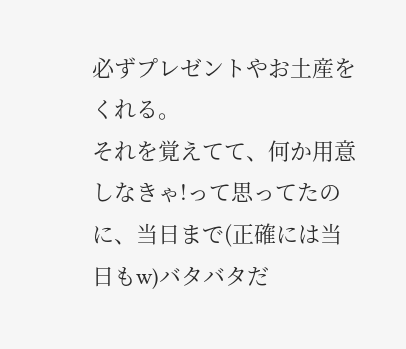必ずプレゼントやお土産をくれる。
それを覚えてて、何か用意しなきゃ!って思ってたのに、当日まで(正確には当日もw)バタバタだ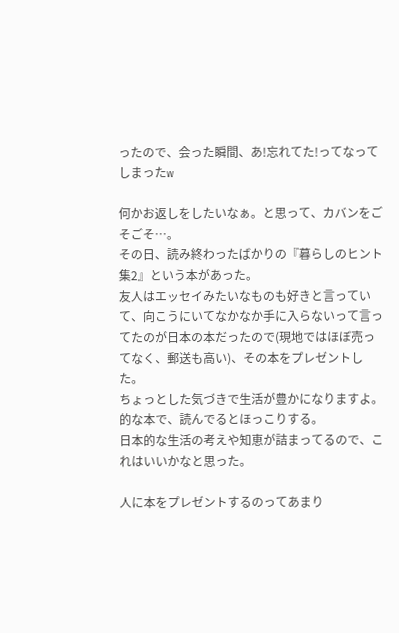ったので、会った瞬間、あ!忘れてた!ってなってしまったw

何かお返しをしたいなぁ。と思って、カバンをごそごそ…。
その日、読み終わったばかりの『暮らしのヒント集2』という本があった。
友人はエッセイみたいなものも好きと言っていて、向こうにいてなかなか手に入らないって言ってたのが日本の本だったので(現地ではほぼ売ってなく、郵送も高い)、その本をプレゼントした。
ちょっとした気づきで生活が豊かになりますよ。的な本で、読んでるとほっこりする。
日本的な生活の考えや知恵が詰まってるので、これはいいかなと思った。

人に本をプレゼントするのってあまり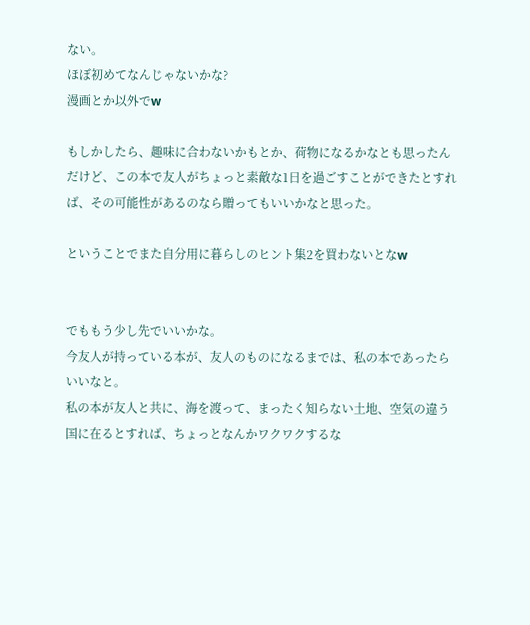ない。
ほぼ初めてなんじゃないかな?
漫画とか以外でw

もしかしたら、趣味に合わないかもとか、荷物になるかなとも思ったんだけど、この本で友人がちょっと素敵な1日を過ごすことができたとすれば、その可能性があるのなら贈ってもいいかなと思った。

ということでまた自分用に暮らしのヒント集2を買わないとなw


でももう少し先でいいかな。
今友人が持っている本が、友人のものになるまでは、私の本であったらいいなと。
私の本が友人と共に、海を渡って、まったく知らない土地、空気の違う国に在るとすれば、ちょっとなんかワクワクするな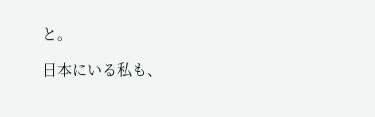と。

日本にいる私も、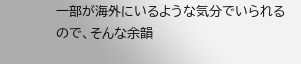一部が海外にいるような気分でいられるので、そんな余韻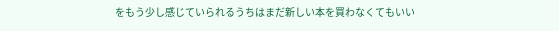をもう少し感じていられるうちはまだ新しい本を買わなくてもいい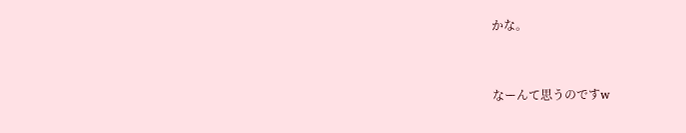かな。


なーんて思うのですw